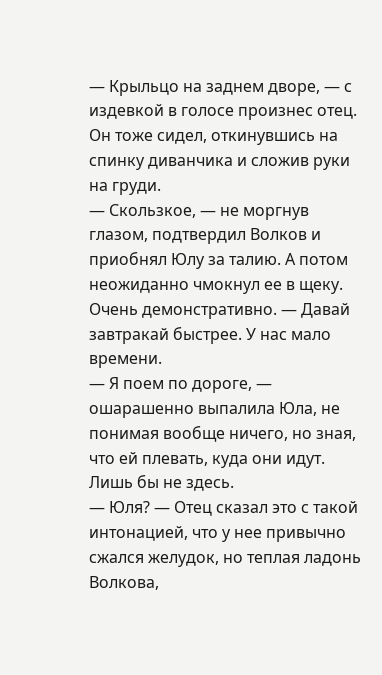— Крыльцо на заднем дворе, — с издевкой в голосе произнес отец. Он тоже сидел, откинувшись на спинку диванчика и сложив руки на груди.
— Скользкое, — не моргнув глазом, подтвердил Волков и приобнял Юлу за талию. А потом неожиданно чмокнул ее в щеку. Очень демонстративно. — Давай завтракай быстрее. У нас мало времени.
— Я поем по дороге, — ошарашенно выпалила Юла, не понимая вообще ничего, но зная, что ей плевать, куда они идут. Лишь бы не здесь.
— Юля? — Отец сказал это с такой интонацией, что у нее привычно сжался желудок, но теплая ладонь Волкова,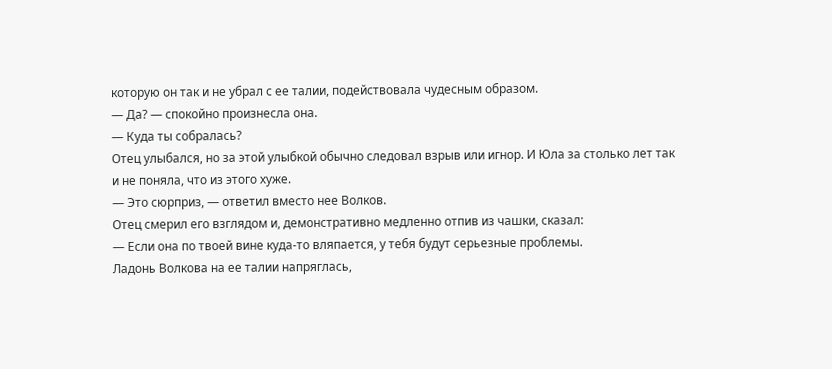которую он так и не убрал с ее талии, подействовала чудесным образом.
— Да? — спокойно произнесла она.
— Куда ты собралась?
Отец улыбался, но за этой улыбкой обычно следовал взрыв или игнор. И Юла за столько лет так и не поняла, что из этого хуже.
— Это сюрприз, — ответил вместо нее Волков.
Отец смерил его взглядом и, демонстративно медленно отпив из чашки, сказал:
— Если она по твоей вине куда-то вляпается, у тебя будут серьезные проблемы.
Ладонь Волкова на ее талии напряглась,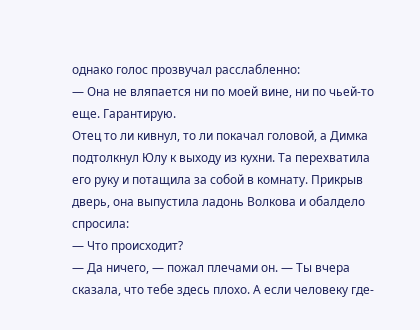однако голос прозвучал расслабленно:
— Она не вляпается ни по моей вине, ни по чьей-то еще. Гарантирую.
Отец то ли кивнул, то ли покачал головой, а Димка подтолкнул Юлу к выходу из кухни. Та перехватила его руку и потащила за собой в комнату. Прикрыв дверь, она выпустила ладонь Волкова и обалдело спросила:
— Что происходит?
— Да ничего, — пожал плечами он. — Ты вчера сказала, что тебе здесь плохо. А если человеку где-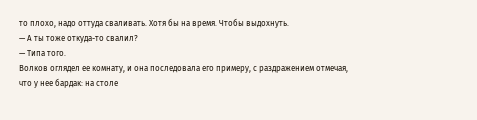то плохо, надо оттуда сваливать. Хотя бы на время. Чтобы выдохнуть.
— А ты тоже откуда-то свалил?
— Типа того.
Волков оглядел ее комнату, и она последовала его примеру, с раздражением отмечая, что у нее бардак: на столе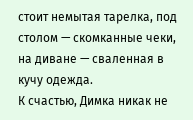стоит немытая тарелка, под столом — скомканные чеки, на диване — сваленная в кучу одежда.
К счастью, Димка никак не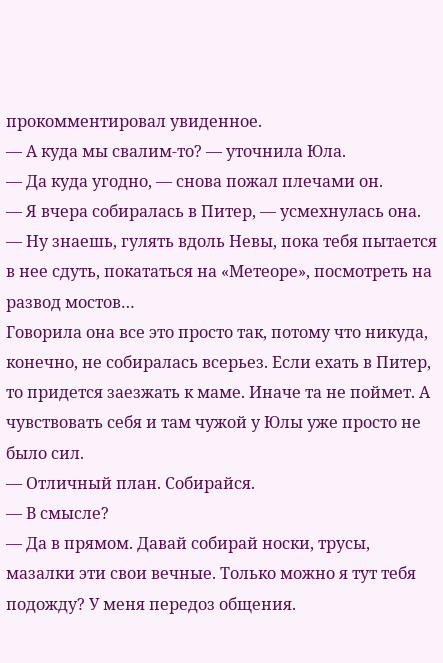прокомментировал увиденное.
— А куда мы свалим-то? — уточнила Юла.
— Да куда угодно, — снова пожал плечами он.
— Я вчера собиралась в Питер, — усмехнулась она. — Ну знаешь, гулять вдоль Невы, пока тебя пытается в нее сдуть, покататься на «Метеоре», посмотреть на развод мостов…
Говорила она все это просто так, потому что никуда, конечно, не собиралась всерьез. Если ехать в Питер, то придется заезжать к маме. Иначе та не поймет. А чувствовать себя и там чужой у Юлы уже просто не было сил.
— Отличный план. Собирайся.
— В смысле?
— Да в прямом. Давай собирай носки, трусы, мазалки эти свои вечные. Только можно я тут тебя подожду? У меня передоз общения.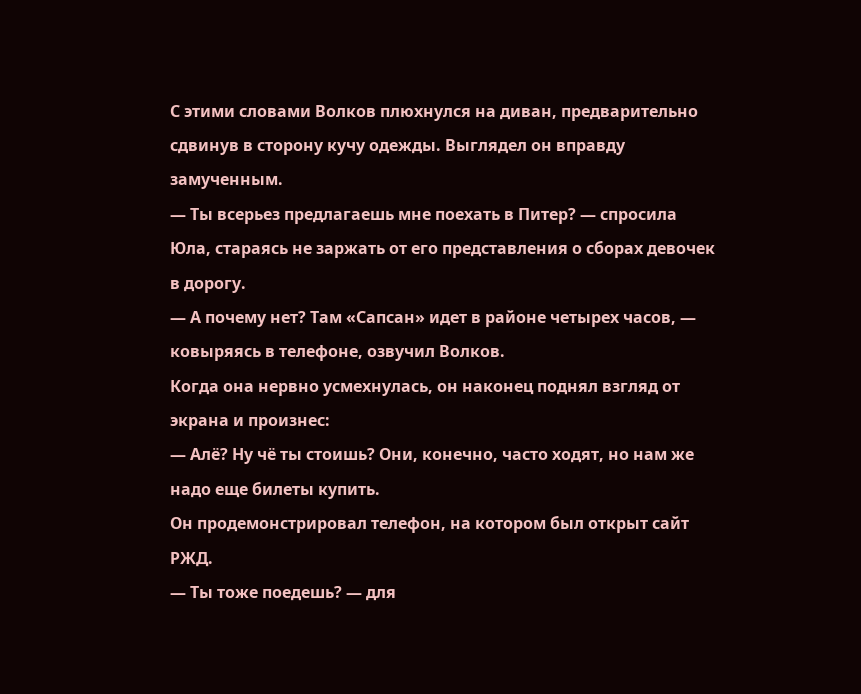С этими словами Волков плюхнулся на диван, предварительно сдвинув в сторону кучу одежды. Выглядел он вправду замученным.
— Ты всерьез предлагаешь мне поехать в Питер? — спросила Юла, стараясь не заржать от его представления о сборах девочек в дорогу.
— А почему нет? Там «Сапсан» идет в районе четырех часов, — ковыряясь в телефоне, озвучил Волков.
Когда она нервно усмехнулась, он наконец поднял взгляд от экрана и произнес:
— Алё? Ну чё ты стоишь? Они, конечно, часто ходят, но нам же надо еще билеты купить.
Он продемонстрировал телефон, на котором был открыт сайт РЖД.
— Ты тоже поедешь? — для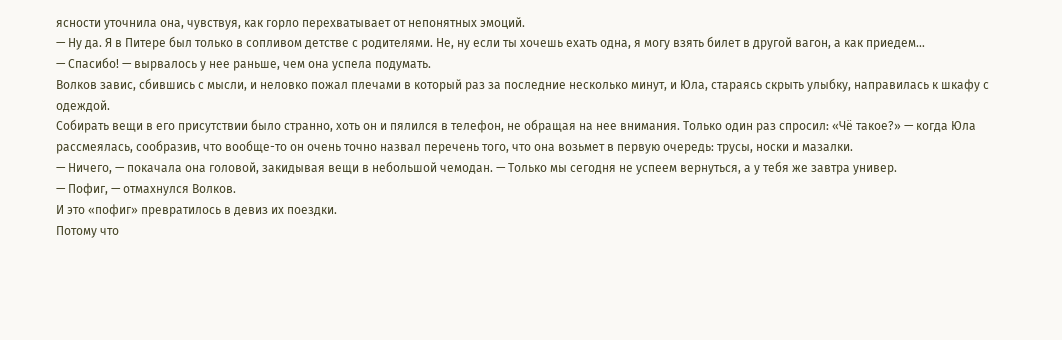ясности уточнила она, чувствуя, как горло перехватывает от непонятных эмоций.
— Ну да. Я в Питере был только в сопливом детстве с родителями. Не, ну если ты хочешь ехать одна, я могу взять билет в другой вагон, а как приедем…
— Спасибо! — вырвалось у нее раньше, чем она успела подумать.
Волков завис, сбившись с мысли, и неловко пожал плечами в который раз за последние несколько минут, и Юла, стараясь скрыть улыбку, направилась к шкафу с одеждой.
Собирать вещи в его присутствии было странно, хоть он и пялился в телефон, не обращая на нее внимания. Только один раз спросил: «Чё такое?» — когда Юла рассмеялась, сообразив, что вообще-то он очень точно назвал перечень того, что она возьмет в первую очередь: трусы, носки и мазалки.
— Ничего, — покачала она головой, закидывая вещи в небольшой чемодан. — Только мы сегодня не успеем вернуться, а у тебя же завтра универ.
— Пофиг, — отмахнулся Волков.
И это «пофиг» превратилось в девиз их поездки.
Потому что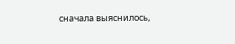сначала выяснилось,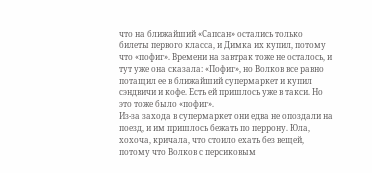что на ближайший «Сапсан» остались только билеты первого класса, и Димка их купил, потому что «пофиг». Времени на завтрак тоже не осталось, и тут уже она сказала: «Пофиг», но Волков все равно потащил ее в ближайший супермаркет и купил сэндвичи и кофе. Есть ей пришлось уже в такси. Но это тоже было «пофиг».
Из-за захода в супермаркет они едва не опоздали на поезд, и им пришлось бежать по перрону. Юла, хохоча, кричала, что стоило ехать без вещей, потому что Волков с персиковым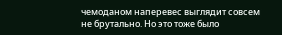чемоданом наперевес выглядит совсем не брутально. Но это тоже было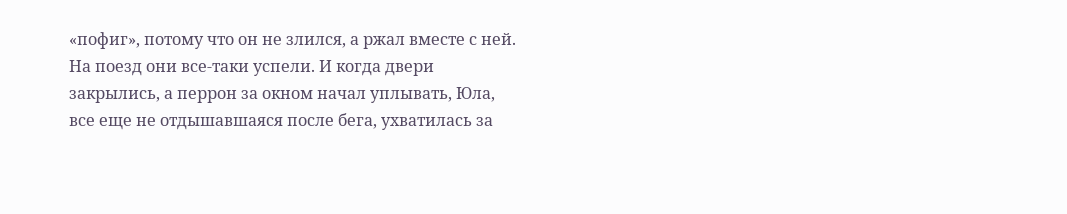«пофиг», потому что он не злился, а ржал вместе с ней.
На поезд они все-таки успели. И когда двери закрылись, а перрон за окном начал уплывать, Юла, все еще не отдышавшаяся после бега, ухватилась за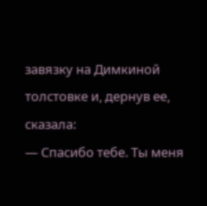завязку на Димкиной толстовке и, дернув ее, сказала:
— Спасибо тебе. Ты меня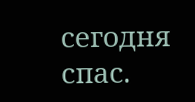сегодня спас.